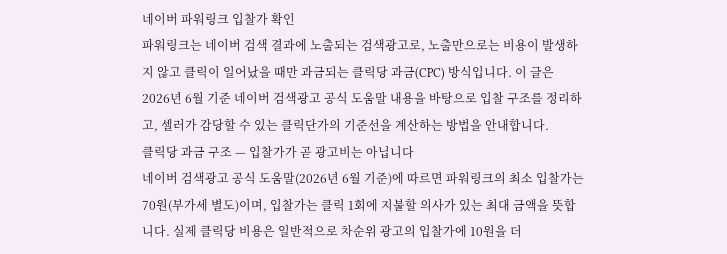네이버 파워링크 입찰가 확인
파워링크는 네이버 검색 결과에 노출되는 검색광고로, 노출만으로는 비용이 발생하지 않고 클릭이 일어났을 때만 과금되는 클릭당 과금(CPC) 방식입니다. 이 글은 2026년 6월 기준 네이버 검색광고 공식 도움말 내용을 바탕으로 입찰 구조를 정리하고, 셀러가 감당할 수 있는 클릭단가의 기준선을 계산하는 방법을 안내합니다.
클릭당 과금 구조 — 입찰가가 곧 광고비는 아닙니다
네이버 검색광고 공식 도움말(2026년 6월 기준)에 따르면 파워링크의 최소 입찰가는 70원(부가세 별도)이며, 입찰가는 클릭 1회에 지불할 의사가 있는 최대 금액을 뜻합니다. 실제 클릭당 비용은 일반적으로 차순위 광고의 입찰가에 10원을 더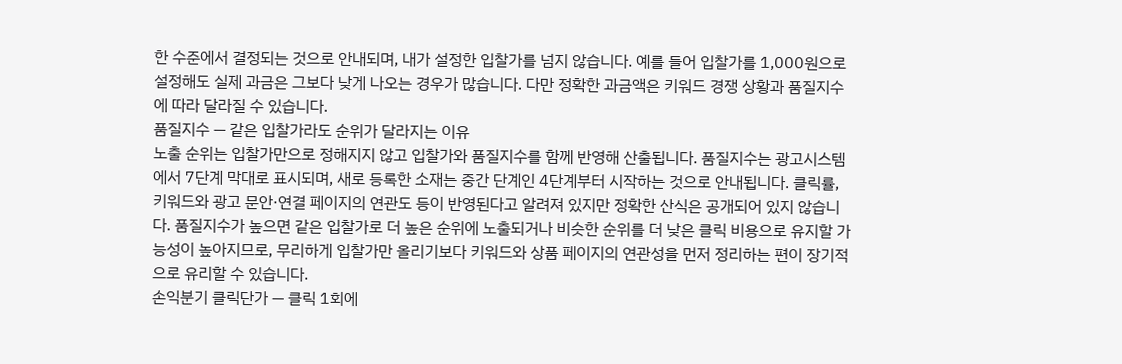한 수준에서 결정되는 것으로 안내되며, 내가 설정한 입찰가를 넘지 않습니다. 예를 들어 입찰가를 1,000원으로 설정해도 실제 과금은 그보다 낮게 나오는 경우가 많습니다. 다만 정확한 과금액은 키워드 경쟁 상황과 품질지수에 따라 달라질 수 있습니다.
품질지수 — 같은 입찰가라도 순위가 달라지는 이유
노출 순위는 입찰가만으로 정해지지 않고 입찰가와 품질지수를 함께 반영해 산출됩니다. 품질지수는 광고시스템에서 7단계 막대로 표시되며, 새로 등록한 소재는 중간 단계인 4단계부터 시작하는 것으로 안내됩니다. 클릭률, 키워드와 광고 문안·연결 페이지의 연관도 등이 반영된다고 알려져 있지만 정확한 산식은 공개되어 있지 않습니다. 품질지수가 높으면 같은 입찰가로 더 높은 순위에 노출되거나 비슷한 순위를 더 낮은 클릭 비용으로 유지할 가능성이 높아지므로, 무리하게 입찰가만 올리기보다 키워드와 상품 페이지의 연관성을 먼저 정리하는 편이 장기적으로 유리할 수 있습니다.
손익분기 클릭단가 — 클릭 1회에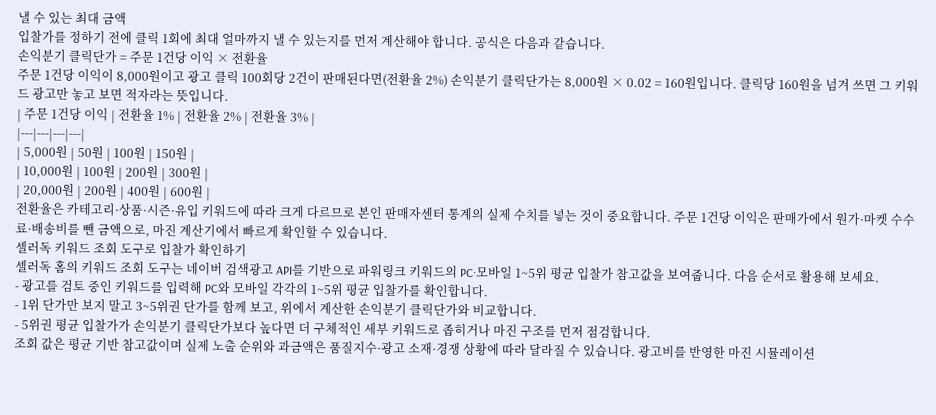낼 수 있는 최대 금액
입찰가를 정하기 전에 클릭 1회에 최대 얼마까지 낼 수 있는지를 먼저 계산해야 합니다. 공식은 다음과 같습니다.
손익분기 클릭단가 = 주문 1건당 이익 × 전환율
주문 1건당 이익이 8,000원이고 광고 클릭 100회당 2건이 판매된다면(전환율 2%) 손익분기 클릭단가는 8,000원 × 0.02 = 160원입니다. 클릭당 160원을 넘겨 쓰면 그 키워드 광고만 놓고 보면 적자라는 뜻입니다.
| 주문 1건당 이익 | 전환율 1% | 전환율 2% | 전환율 3% |
|---|---|---|---|
| 5,000원 | 50원 | 100원 | 150원 |
| 10,000원 | 100원 | 200원 | 300원 |
| 20,000원 | 200원 | 400원 | 600원 |
전환율은 카테고리·상품·시즌·유입 키워드에 따라 크게 다르므로 본인 판매자센터 통계의 실제 수치를 넣는 것이 중요합니다. 주문 1건당 이익은 판매가에서 원가·마켓 수수료·배송비를 뺀 금액으로, 마진 계산기에서 빠르게 확인할 수 있습니다.
셀러독 키워드 조회 도구로 입찰가 확인하기
셀러독 홈의 키워드 조회 도구는 네이버 검색광고 API를 기반으로 파워링크 키워드의 PC·모바일 1~5위 평균 입찰가 참고값을 보여줍니다. 다음 순서로 활용해 보세요.
- 광고를 검토 중인 키워드를 입력해 PC와 모바일 각각의 1~5위 평균 입찰가를 확인합니다.
- 1위 단가만 보지 말고 3~5위권 단가를 함께 보고, 위에서 계산한 손익분기 클릭단가와 비교합니다.
- 5위권 평균 입찰가가 손익분기 클릭단가보다 높다면 더 구체적인 세부 키워드로 좁히거나 마진 구조를 먼저 점검합니다.
조회 값은 평균 기반 참고값이며 실제 노출 순위와 과금액은 품질지수·광고 소재·경쟁 상황에 따라 달라질 수 있습니다. 광고비를 반영한 마진 시뮬레이션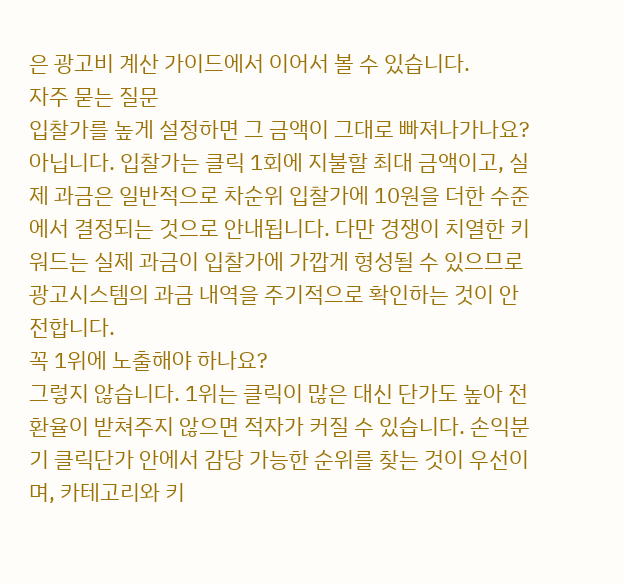은 광고비 계산 가이드에서 이어서 볼 수 있습니다.
자주 묻는 질문
입찰가를 높게 설정하면 그 금액이 그대로 빠져나가나요?
아닙니다. 입찰가는 클릭 1회에 지불할 최대 금액이고, 실제 과금은 일반적으로 차순위 입찰가에 10원을 더한 수준에서 결정되는 것으로 안내됩니다. 다만 경쟁이 치열한 키워드는 실제 과금이 입찰가에 가깝게 형성될 수 있으므로 광고시스템의 과금 내역을 주기적으로 확인하는 것이 안전합니다.
꼭 1위에 노출해야 하나요?
그렇지 않습니다. 1위는 클릭이 많은 대신 단가도 높아 전환율이 받쳐주지 않으면 적자가 커질 수 있습니다. 손익분기 클릭단가 안에서 감당 가능한 순위를 찾는 것이 우선이며, 카테고리와 키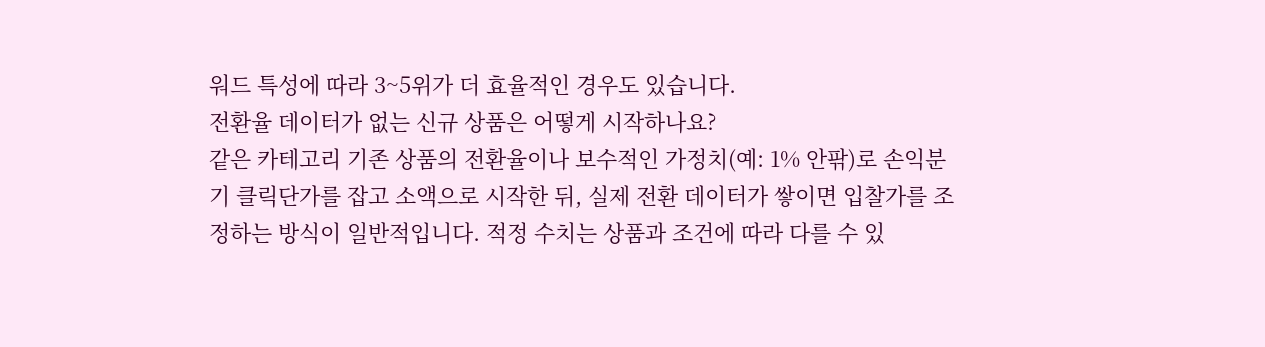워드 특성에 따라 3~5위가 더 효율적인 경우도 있습니다.
전환율 데이터가 없는 신규 상품은 어떻게 시작하나요?
같은 카테고리 기존 상품의 전환율이나 보수적인 가정치(예: 1% 안팎)로 손익분기 클릭단가를 잡고 소액으로 시작한 뒤, 실제 전환 데이터가 쌓이면 입찰가를 조정하는 방식이 일반적입니다. 적정 수치는 상품과 조건에 따라 다를 수 있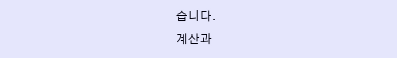습니다.
계산과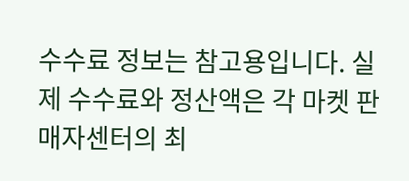수수료 정보는 참고용입니다. 실제 수수료와 정산액은 각 마켓 판매자센터의 최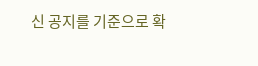신 공지를 기준으로 확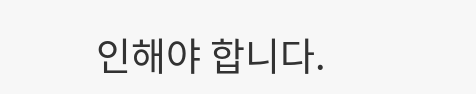인해야 합니다.